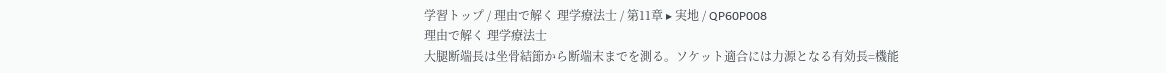学習トップ / 理由で解く 理学療法士 / 第11章 ▸ 実地 / QP60P008
理由で解く 理学療法士
大腿断端長は坐骨結節から断端末までを測る。ソケット適合には力源となる有効長=機能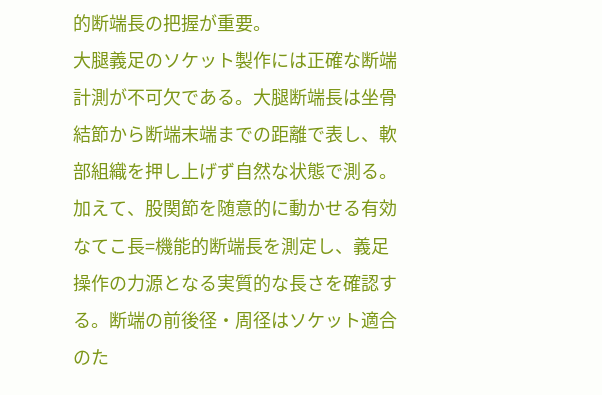的断端長の把握が重要。
大腿義足のソケット製作には正確な断端計測が不可欠である。大腿断端長は坐骨結節から断端末端までの距離で表し、軟部組織を押し上げず自然な状態で測る。加えて、股関節を随意的に動かせる有効なてこ長=機能的断端長を測定し、義足操作の力源となる実質的な長さを確認する。断端の前後径・周径はソケット適合のた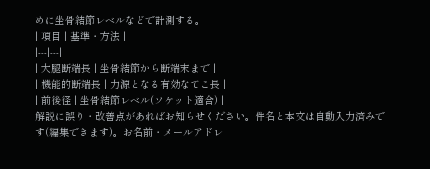めに坐骨結節レベルなどで計測する。
| 項目 | 基準・方法 |
|---|---|
| 大腿断端長 | 坐骨結節から断端末まで |
| 機能的断端長 | 力源となる有効なてこ長 |
| 前後径 | 坐骨結節レベル(ソケット適合) |
解説に誤り・改善点があればお知らせください。件名と本文は自動入力済みです(編集できます)。お名前・メールアドレ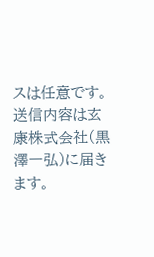スは任意です。送信内容は玄康株式会社(黒澤一弘)に届きます。